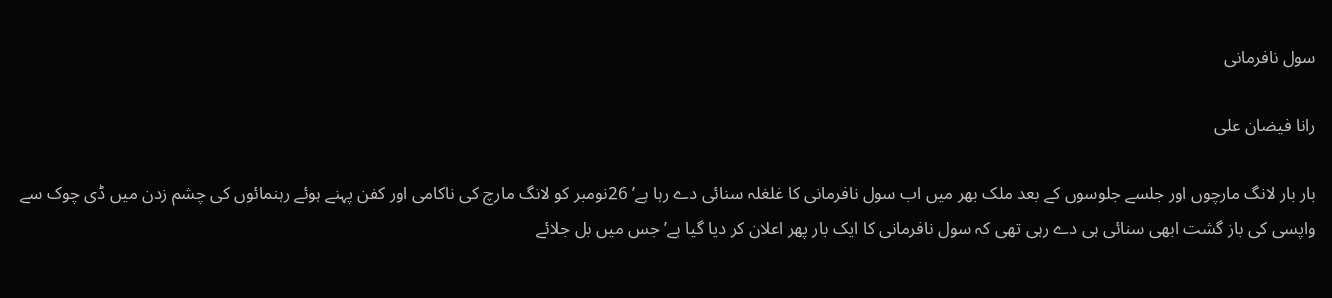سول نافرمانی

رانا فیضان علی

بار بار لانگ مارچوں اور جلسے جلوسوں کے بعد ملک بھر میں اب سول نافرمانی کا غلغلہ سنائی دے رہا ہے’ 26نومبر کو لانگ مارچ کی ناکامی اور کفن پہنے ہوئے رہنمائوں کی چشم زدن میں ڈی چوک سے واپسی کی باز گشت ابھی سنائی ہی دے رہی تھی کہ سول نافرمانی کا ایک بار پھر اعلان کر دیا گیا ہے’ جس میں بل جلائے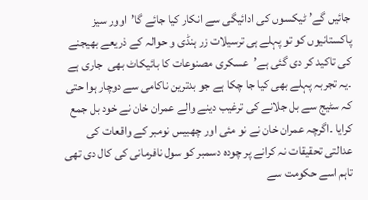جائیں گے’ ٹیکسوں کی ادائیگی سے انکار کیا جائے گا’اوور سیز پاکستانیوں کو تو پہلے ہی ترسیلات زر ہنڈی و حوالہ کے ذریعے بھیجنے کی تاکید کر دی گئی ہے’عسکری مصنوعات کا بائیکاٹ بھی  جاری ہے ۔یہ تجربہ پہلے بھی کیا جا چکا ہے جو بدترین ناکامی سے دوچار ہوا حتی کہ سٹیج سے بل جلانے کی ترغیب دینے والے عمران خان نے خود بل جمع کرایا ۔اگرچہ عمران خان نے نو مئی اور چھبیس نومبر کے واقعات کی عدالتی تحقیقات نہ کرانے پر چودہ دسمبر کو سول نافرمانی کی کال دی تھی تاہم اسے حکومت سے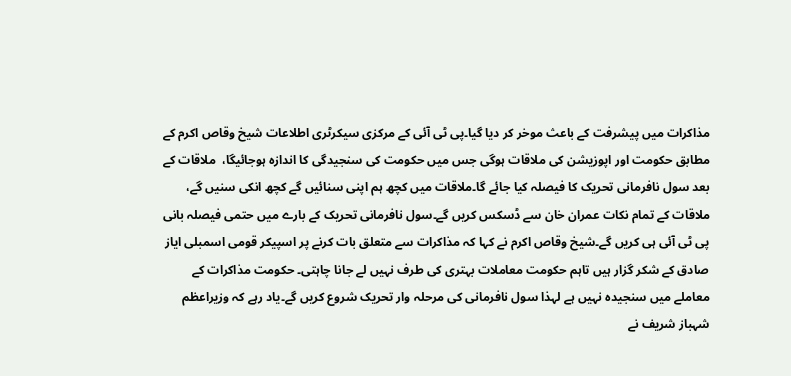مذاکرات میں پیشرفت کے باعث موخر کر دیا گیا۔پی ٹی آئی کے مرکزی سیکرٹری اطلاعات شیخ وقاص اکرم کے مطابق حکومت اور اپوزیشن کی ملاقات ہوگی جس میں حکومت کی سنجیدگی کا اندازہ ہوجائیگا،  ملاقات کے بعد سول نافرمانی تحریک کا فیصلہ کیا جائے گا۔ملاقات میں کچھ ہم اپنی سنائیں گے کچھ انکی سنیں گے، ملاقات کے تمام نکات عمران خان سے ڈسکس کریں گے۔سول نافرمانی تحریک کے بارے میں حتمی فیصلہ بانی پی ٹی آئی ہی کریں گے۔شیخ وقاص اکرم نے کہا کہ مذاکرات سے متعلق بات کرنے پر اسپیکر قومی اسمبلی ایاز صادق کے شکر گزار ہیں تاہم حکومت معاملات بہتری کی طرف نہیں لے جانا چاہتی۔ حکومت مذاکرات کے معاملے میں سنجیدہ نہیں ہے لہذا سول نافرمانی کی مرحلہ وار تحریک شروع کریں گے۔یاد رہے کہ وزیراعظم شہباز شریف نے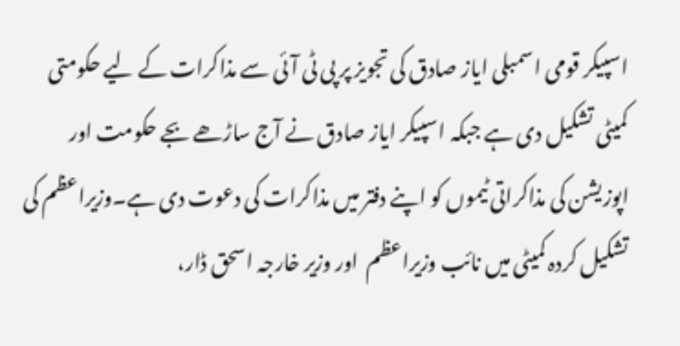اسپیکر قومی اسمبلی ایاز صادق کی تجویز پر پی ٹی آئی سے مذاکرات کے لیے حکومتی کمیٹی تشکیل دی ہے جبکہ اسپیکر ایاز صادق نے آج ساڑھے بجے حکومت اور اپوزیشن کی مذاکراتی ٹیموں کو اپنے دفتر میں مذاکرات کی دعوت دی ہے۔وزیراعظم کی تشکیل کردہ کمیٹی میں نائب وزیراعظم  اور وزیر خارجہ اسحق ڈار،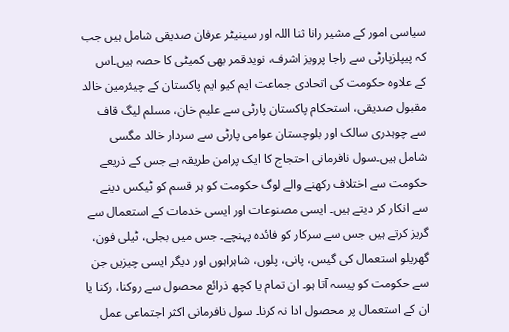سیاسی امور کے مشیر رانا ثنا اللہ اور سینیٹر عرفان صدیقی شامل ہیں جب کہ پیپلزپارٹی سے راجا پرویز اشرف، نویدقمر بھی کمیٹی کا حصہ ہیں۔اس کے علاوہ حکومت کی اتحادی جماعت ایم کیو ایم پاکستان کے چیئرمین خالد مقبول صدیقی، استحکام پاکستان پارٹی سے علیم خان، مسلم لیگ قاف سے چوہدری سالک اور بلوچستان عوامی پارٹی سے سردار خالد مگسی شامل ہیں۔سول نافرمانی احتجاج کا ایک پرامن طریقہ ہے جس کے ذریعے حکومت سے اختلاف رکھنے والے لوگ حکومت کو ہر قسم کو ٹیکس دینے سے انکار کر دیتے ہیں۔ ایسی مصنوعات اور ایسی خدمات کے استعمال سے گریز کرتے ہیں جس سے سرکار کو فائدہ پہنچے۔ جس میں بجلی، ٹیلی فون، گھریلو استعمال کی گیس، پانی، پلوں، شاہراہوں اور دیگر ایسی چیزیں جن سے حکومت کو پیسہ آتا ہو۔ ان تمام یا کچھ ذرائع محصول سے روکنا، رکنا یا ان کے استعمال پر محصول ادا نہ کرنا۔ سول نافرمانی اکثر اجتماعی عمل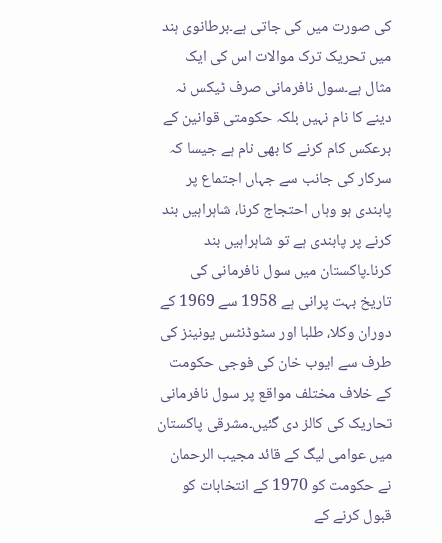کی صورت میں کی جاتی ہے۔برطانوی ہند میں تحریک ترک موالات اس کی ایک مثال ہے۔سول نافرمانی صرف ٹیکس نہ دینے کا نام نہیں بلکہ حکومتی قوانین کے برعکس کام کرنے کا بھی نام ہے جیسا کہ سرکار کی جانب سے جہاں اجتماع پر پابندی ہو وہاں احتجاج کرنا، شاہراہیں بند کرنے پر پابندی ہے تو شاہراہیں بند کرنا۔پاکستان میں سول نافرمانی کی تاریخ بہت پرانی ہے 1958 سے 1969 کے دوران وکلا، طلبا اور سٹوڈنٹس یونینز کی طرف سے ایوب خان کی فوجی حکومت کے خلاف مختلف مواقع پر سول نافرمانی تحاریک کی کالز دی گئیں۔مشرقی پاکستان میں عوامی لیگ کے قائد مجیب الرحمان نے حکومت کو 1970 کے انتخابات کو قبول کرنے کے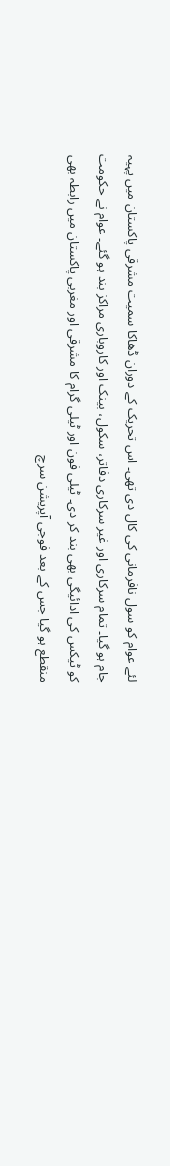لئے عوام کو سول نافرمانی کی کال دی تھی۔ اس تحریک کے دوران ڈھاکا سمیت مشرقی پاکستان میں پہیہ جام ہو گیا۔ تمام سرکاری اور غیر سرکاری دفاتر، سکول، بینک اور کاروباری مراکز بند ہو گئے۔ عوام نے حکومت کو ٹیکس کی ادائیگی بھی بند کر دی۔ ٹیلی فون اور ٹیلی گرام کا مشرقی اور مغربی پاکستان میں رابطہ بھی منقطع ہو گیا جس کے بعد فوجی آپریشن سرچ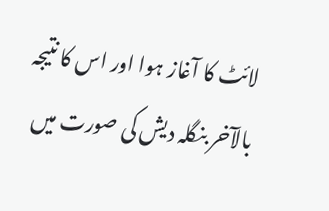لائٹ کا آغاز ہوا اور اس کا نتیجہ بالآخر بنگلہ دیش کی صورت میں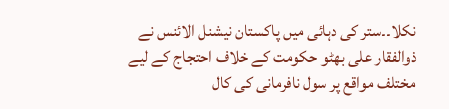نکلا۔۔ستر کی دہائی میں پاکستان نیشنل الائنس نے ذوالفقار علی بھٹو حکومت کے خلاف احتجاج کے لیے مختلف مواقع پر سول نافرمانی کی کال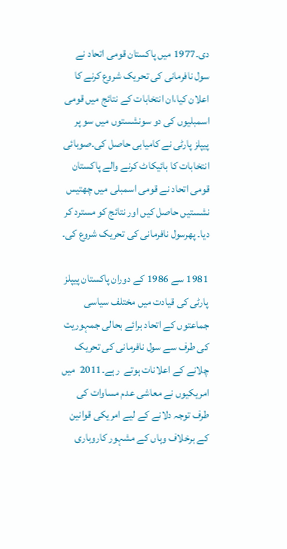دی۔1977 میں پاکستان قومی اتحاد نے سول نافرمانی کی تحریک شروع کرنے کا اعلان کیا،ان انتخابات کے نتائج میں قومی اسمبلیوں کی دو سونشستوں میں سو پر پیپلز پارٹی نے کامیابی حاصل کی۔صوبائی انتخابات کا بائیکاٹ کرنے والے پاکستان قومی اتحاد نے قومی اسمبلی میں چھتیس نشستیں حاصل کیں اور نتائج کو مسترد کر دیا۔ پھرسول نافرمانی کی تحریک شروع کی۔

1981 سے 1986 کے دوران پاکستان پیپلز پارٹی کی قیادت میں مختلف سیاسی جماعتوں کے اتحاد برائے بحالی جمہوریت کی طرف سے سول نافرمانی کی تحریک چلانے کے اعلانات ہوتے  رہے۔2011  میں امریکیوں نے معاشی عدم مساوات کی طرف توجہ دلانے کے لیے امریکی قوانین کے برخلاف وہاں کے مشہور کاروباری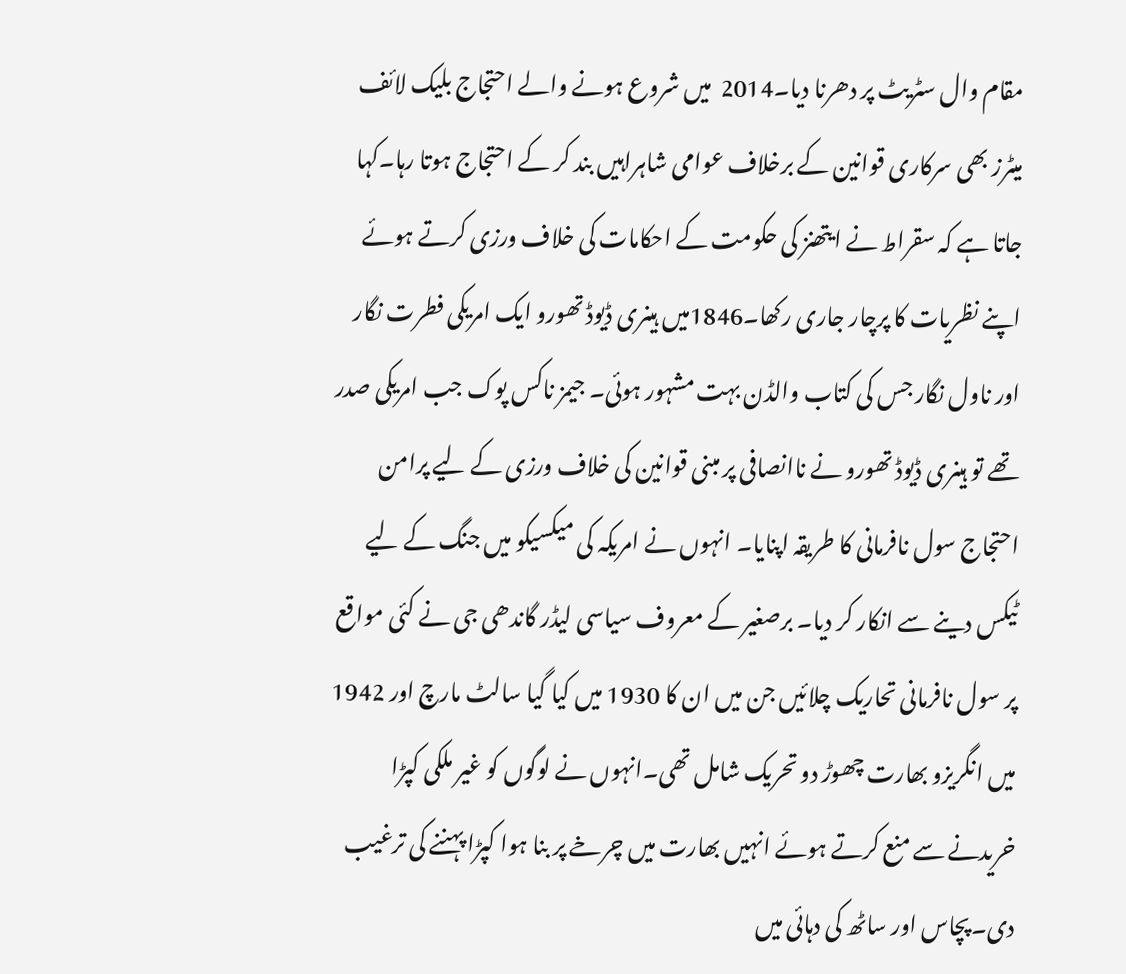مقام وال سٹریٹ پر دھرنا دیا۔2014  میں شروع ہونے والے احتجاج بلیک لائف میٹرز بھی سرکاری قوانین کے برخلاف عوامی شاہراہیں بند کر کے احتجاج ہوتا رہا۔کہا جاتا ہے کہ سقراط نے ایتھنز کی حکومت کے احکامات کی خلاف ورزی کرتے ہوئے اپنے نظریات کا پرچار جاری رکھا۔1846میں ہینری ڈیوڈ تھورو ایک امریکی فطرت نگار اور ناول نگار جس کی کتاب والڈن بہت مشہور ہوئی۔ جیمز ناکس پوک جب امریکی صدر تھے تو ہینری ڈیوڈ تھورو نے ناانصافی پر مبنی قوانین کی خلاف ورزی کے لیے پرامن احتجاج سول نافرمانی کا طریقہ اپنایا۔ انہوں نے امریکہ کی میکسیکو میں جنگ کے لیے ٹیکس دینے سے انکار کر دیا۔ برصغیر کے معروف سیاسی لیڈر گاندھی جی نے کئی مواقع پر سول نافرمانی تحاریک چلائیں جن میں ان کا 1930 میں کیا گیا سالٹ مارچ اور 1942 میں انگریزو بھارت چھوڑ دو تحریک شامل تھی۔انہوں نے لوگوں کو غیر ملکی کپڑا خریدنے سے منع کرتے ہوئے انہیں بھارت میں چرخے پر بنا ہوا کپڑا پہننے کی ترغیب دی۔پچاس اور ساٹھ کی دہائی میں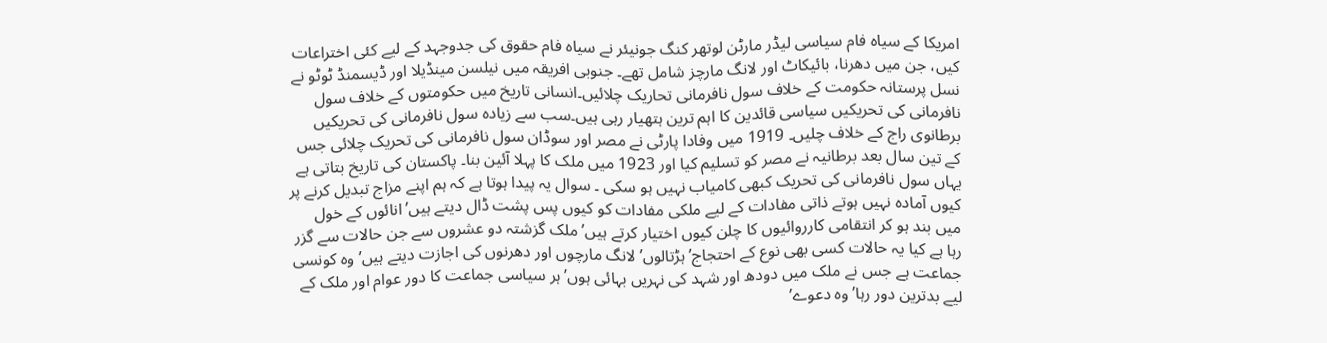امریکا کے سیاہ فام سیاسی لیڈر مارٹن لوتھر کنگ جونیئر نے سیاہ فام حقوق کی جدوجہد کے لیے کئی اختراعات کیں، جن میں دھرنا، بائیکاٹ اور لانگ مارچز شامل تھے۔ جنوبی افریقہ میں نیلسن مینڈیلا اور ڈیسمنڈ ٹوٹو نے نسل پرستانہ حکومت کے خلاف سول نافرمانی تحاریک چلائیں۔انسانی تاریخ میں حکومتوں کے خلاف سول نافرمانی کی تحریکیں سیاسی قائدین کا اہم ترین ہتھیار رہی ہیں۔سب سے زیادہ سول نافرمانی کی تحریکیں برطانوی راج کے خلاف چلیں۔ 1919 میں وفادا پارٹی نے مصر اور سوڈان سول نافرمانی کی تحریک چلائی جس کے تین سال بعد برطانیہ نے مصر کو تسلیم کیا اور 1923 میں ملک کا پہلا آئین بنا۔ پاکستان کی تاریخ بتاتی ہے یہاں سول نافرمانی کی تحریک کبھی کامیاب نہیں ہو سکی ۔ سوال یہ پیدا ہوتا ہے کہ ہم اپنے مزاج تبدیل کرنے پر کیوں آمادہ نہیں ہوتے ذاتی مفادات کے لیے ملکی مفادات کو کیوں پس پشت ڈال دیتے ہیں’انائوں کے خول میں بند ہو کر انتقامی کارروائیوں کا چلن کیوں اختیار کرتے ہیں’ملک گزشتہ دو عشروں سے جن حالات سے گزر رہا ہے کیا یہ حالات کسی بھی نوع کے احتجاج’ہڑتالوں’ لانگ مارچوں اور دھرنوں کی اجازت دیتے ہیں’وہ کونسی جماعت ہے جس نے ملک میں دودھ اور شہد کی نہریں بہائی ہوں’ ہر سیاسی جماعت کا دور عوام اور ملک کے لیے بدترین دور رہا’ وہ دعوے’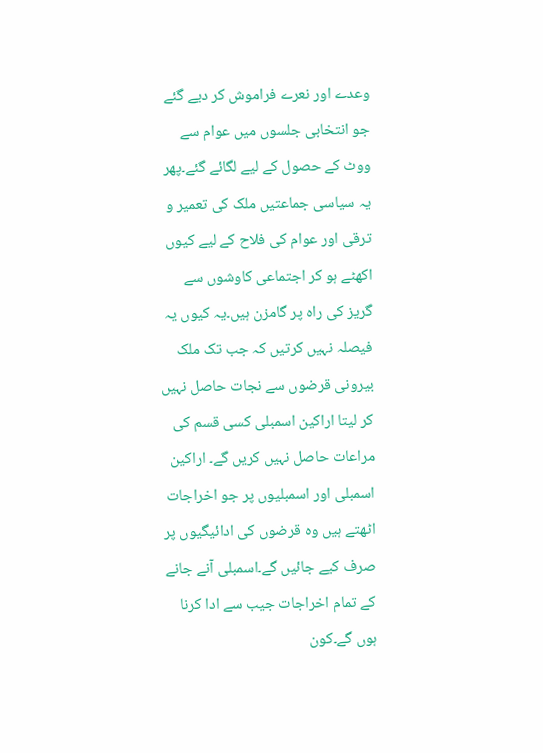وعدے اور نعرے فراموش کر دیے گئے جو انتخابی جلسوں میں عوام سے ووٹ کے حصول کے لیے لگائے گئے۔پھر یہ سیاسی جماعتیں ملک کی تعمیر و ترقی اور عوام کی فلاح کے لیے کیوں اکھٹے ہو کر اجتماعی کاوشوں سے گریز کی راہ پر گامزن ہیں۔یہ کیوں یہ فیصلہ نہیں کرتیں کہ جب تک ملک بیرونی قرضوں سے نجات حاصل نہیں کر لیتا اراکین اسمبلی کسی قسم کی مراعات حاصل نہیں کریں گے۔ اراکین اسمبلی اور اسمبلیوں پر جو اخراجات اٹھتے ہیں وہ قرضوں کی ادائیگیوں پر صرف کیے جائیں گے۔اسمبلی آنے جانے کے تمام اخراجات جیب سے ادا کرنا ہوں گے۔کون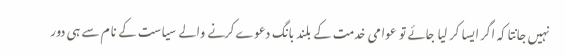نہیں جانتا کہ اگر ایسا کر لیا جائے تو عوامی خدمت کے بلند بانگ دعوے کرنے والے سیاست کے نام سے ہی دور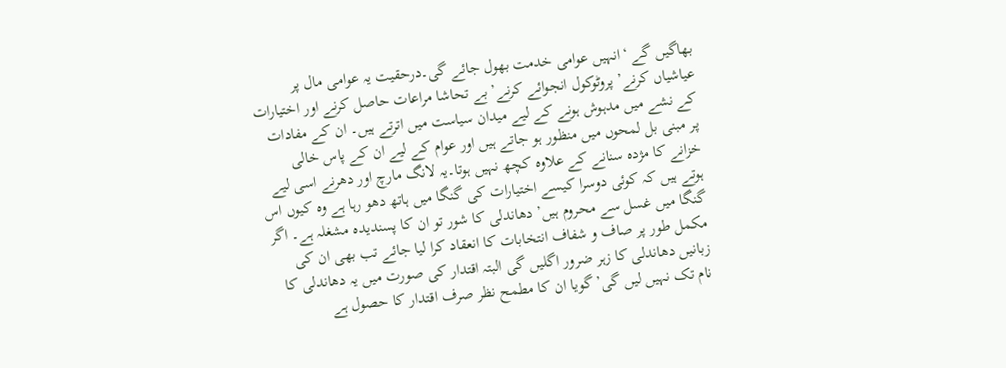بھاگیں گے ‘انہیں عوامی خدمت بھول جائے گی۔درحقیت یہ عوامی مال پر عیاشیاں کرنے’ پروٹوکول انجوائے کرنے’ بے تحاشا مراعات حاصل کرنے اور اختیارات کے نشے میں مدہوش ہونے کے لیے میدان سیاست میں اترتے ہیں۔ ان کے مفادات پر مبنی بل لمحوں میں منظور ہو جاتے ہیں اور عوام کے لیے ان کے پاس خالی خزانے کا مژدہ سنانے کے علاوہ کچھ نہیں ہوتا۔یہ لانگ مارچ اور دھرنے اسی لیے ہوتے ہیں کہ کوئی دوسرا کیسے اختیارات کی گنگا میں ہاتھ دھو رہا ہے وہ کیوں اس گنگا میں غسل سے محروم ہیں’ دھاندلی کا شور تو ان کا پسندیدہ مشغلہ ہے۔ اگر مکمل طور پر صاف و شفاف انتخابات کا انعقاد کرا لیا جائے تب بھی ان کی زبانیں دھاندلی کا زہر ضرور اگلیں گی البتہ اقتدار کی صورت میں یہ دھاندلی کا نام تک نہیں لیں گی’ گویا ان کا مطمح نظر صرف اقتدار کا حصول ہے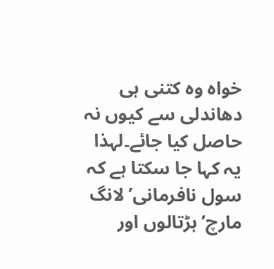خواہ وہ کتنی ہی دھاندلی سے کیوں نہ حاصل کیا جائے۔لہذا یہ کہا جا سکتا ہے کہ  سول نافرمانی’ لانگ مارچ’ ہڑتالوں اور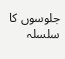جلوسوں کا سلسلہ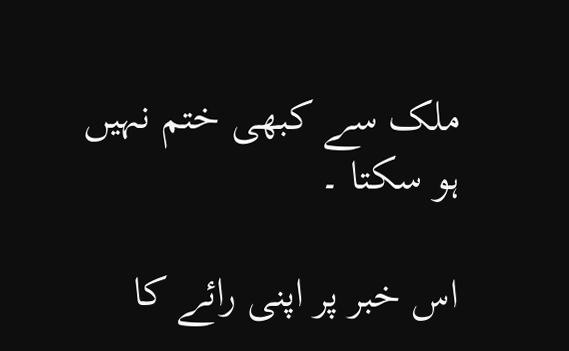ملک سے کبھی ختم نہیں ہو سکتا ۔

اس خبر پر اپنی رائے کا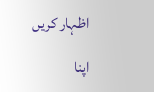اظہار کریں

اپنا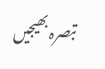تبصرہ بھیجیں